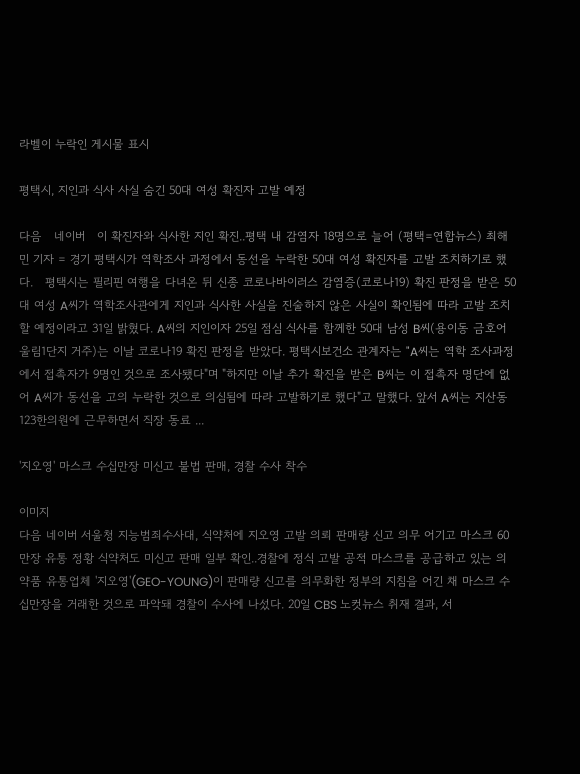라벨이 누락인 게시물 표시

평택시, 지인과 식사 사실 숨긴 50대 여성 확진자 고발 예정

다음   네이버   이 확진자와 식사한 지인 확진..평택 내 감염자 18명으로 늘어 (평택=연합뉴스) 최해민 기자 = 경기 평택시가 역학조사 과정에서 동선을 누락한 50대 여성 확진자를 고발 조치하기로 했다.   평택시는 필리핀 여행을 다녀온 뒤 신종 코로나바이러스 감염증(코로나19) 확진 판정을 받은 50대 여성 A씨가 역학조사관에게 지인과 식사한 사실을 진술하지 않은 사실이 확인됨에 따라 고발 조치할 예정이라고 31일 밝혔다. A씨의 지인이자 25일 점심 식사를 함께한 50대 남성 B씨(용이동 금호어울림1단지 거주)는 이날 코로나19 확진 판정을 받았다. 평택시보건소 관계자는 "A씨는 역학 조사과정에서 접촉자가 9명인 것으로 조사됐다"며 "하지만 이날 추가 확진을 받은 B씨는 이 접촉자 명단에 없어 A씨가 동선을 고의 누락한 것으로 의심됨에 따라 고발하기로 했다"고 말했다. 앞서 A씨는 지산동 123한의원에 근무하면서 직장 동료 ...

'지오영' 마스크 수십만장 미신고 불법 판매, 경찰 수사 착수

이미지
다음 네이버 서울청 지능범죄수사대, 식약처에 지오영 고발 의뢰 판매량 신고 의무 어기고 마스크 60만장 유통 정황 식약처도 미신고 판매 일부 확인..경찰에 정식 고발 공적 마스크를 공급하고 있는 의약품 유통업체 '지오영'(GEO-YOUNG)이 판매량 신고를 의무화한 정부의 지침을 어긴 채 마스크 수십만장을 거래한 것으로 파악돼 경찰이 수사에 나섰다. 20일 CBS 노컷뉴스 취재 결과, 서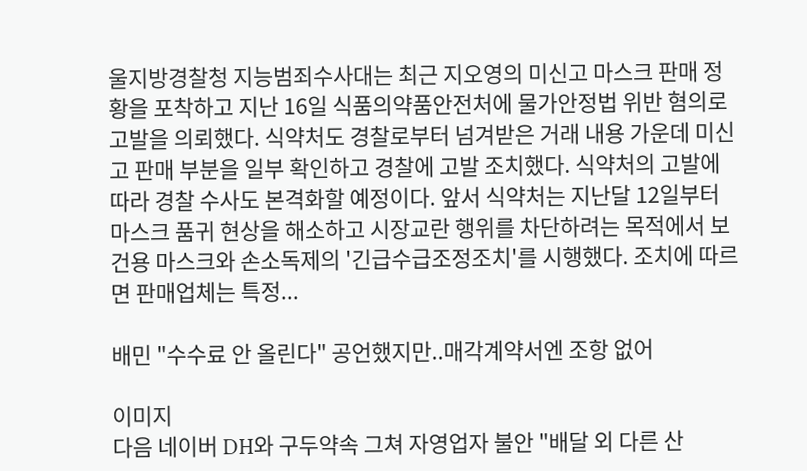울지방경찰청 지능범죄수사대는 최근 지오영의 미신고 마스크 판매 정황을 포착하고 지난 16일 식품의약품안전처에 물가안정법 위반 혐의로 고발을 의뢰했다. 식약처도 경찰로부터 넘겨받은 거래 내용 가운데 미신고 판매 부분을 일부 확인하고 경찰에 고발 조치했다. 식약처의 고발에 따라 경찰 수사도 본격화할 예정이다. 앞서 식약처는 지난달 12일부터 마스크 품귀 현상을 해소하고 시장교란 행위를 차단하려는 목적에서 보건용 마스크와 손소독제의 '긴급수급조정조치'를 시행했다. 조치에 따르면 판매업체는 특정...

배민 "수수료 안 올린다" 공언했지만..매각계약서엔 조항 없어

이미지
다음 네이버 DH와 구두약속 그쳐 자영업자 불안 "배달 외 다른 산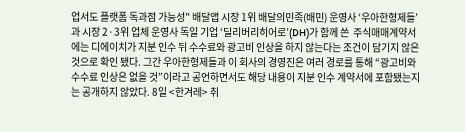업서도 플랫폼 독과점 가능성" 배달앱 시장 1위 배달의민족(배민) 운영사 ‘우아한형제들’과 시장 2·3위 업체 운영사 독일 기업 ‘딜리버리히어로’(DH)가 함께 쓴  주식매매계약서에는 디에이치가 지분 인수 뒤 수수료와 광고비 인상을 하지 않는다는 조건이 담기지 않은 것으로 확인 됐다. 그간 우아한형제들과 이 회사의 경영진은 여러 경로를 통해 “광고비와 수수료 인상은 없을 것”이라고 공언하면서도 해당 내용이 지분 인수 계약서에 포함됐는지는 공개하지 않았다. 8일 <한겨레> 취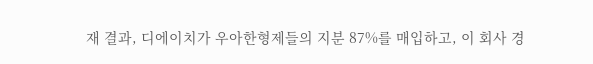재 결과, 디에이치가 우아한형제들의 지분 87%를 매입하고, 이 회사 경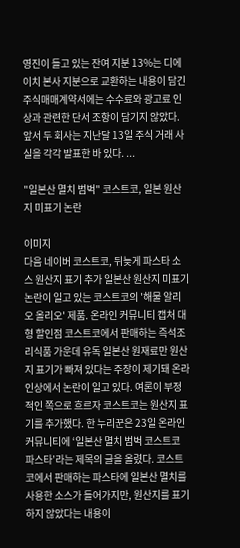영진이 들고 있는 잔여 지분 13%는 디에이치 본사 지분으로 교환하는 내용이 담긴 주식매매계약서에는 수수료와 광고료 인상과 관련한 단서 조항이 담기지 않았다. 앞서 두 회사는 지난달 13일 주식 거래 사실을 각각 발표한 바 있다. ...

"일본산 멸치 범벅" 코스트코, 일본 원산지 미표기 논란

이미지
다음 네이버 코스트코, 뒤늦게 파스타 소스 원산지 표기 추가 일본산 원산지 미표기 논란이 일고 있는 코스트코의 '해물 알리오 올리오' 제품. 온라인 커뮤니티 캡처 대형 할인점 코스트코에서 판매하는 즉석조리식품 가운데 유독 일본산 원재료만 원산지 표기가 빠져 있다는 주장이 제기돼 온라인상에서 논란이 일고 있다. 여론이 부정적인 쪽으로 흐르자 코스트코는 원산지 표기를 추가했다. 한 누리꾼은 23일 온라인 커뮤니티에 ‘일본산 멸치 범벅 코스트코 파스타’라는 제목의 글을 올렸다. 코스트코에서 판매하는 파스타에 일본산 멸치를 사용한 소스가 들어가지만, 원산지를 표기하지 않았다는 내용이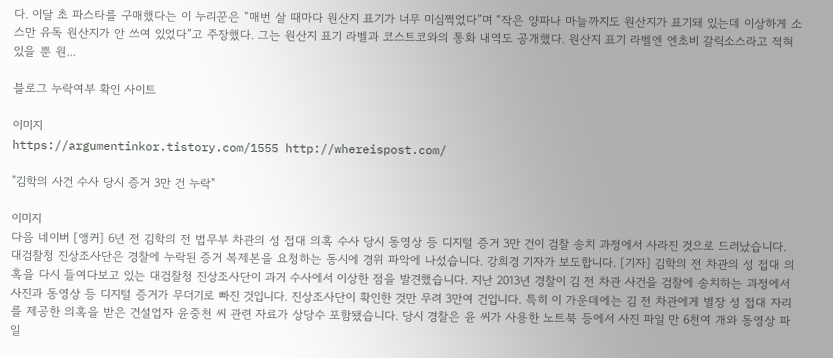다. 이달 초 파스타를 구매했다는 이 누리꾼은 “매번 살 때마다 원산지 표기가 너무 미심쩍었다”며 “작은 양파나 마늘까지도 원산지가 표기돼 있는데 이상하게 소스만 유독 원산지가 안 쓰여 있었다”고 주장했다. 그는 원산지 표기 라벨과 코스트코와의 통화 내역도 공개했다. 원산지 표기 라벨엔 엔초비 갈릭소스라고 적혀있을 뿐 원...

블로그 누락여부 확인 사이트

이미지
https://argumentinkor.tistory.com/1555 http://whereispost.com/

"김학의 사건 수사 당시 증거 3만 건 누락"

이미지
다음 네이버 [앵커] 6년 전 김학의 전 법무부 차관의 성 접대 의혹 수사 당시 동영상 등 디지털 증거 3만 건이 검찰 송치 과정에서 사라진 것으로 드러났습니다. 대검찰청 진상조사단은 경찰에 누락된 증거 복제본을 요청하는 동시에 경위 파악에 나섰습니다. 강희경 기자가 보도합니다. [기자] 김학의 전 차관의 성 접대 의혹을 다시 들여다보고 있는 대검찰청 진상조사단이 과거 수사에서 이상한 점을 발견했습니다. 지난 2013년 경찰이 김 전 차관 사건을 검찰에 송치하는 과정에서 사진과 동영상 등 디지털 증거가 무더기로 빠진 것입니다. 진상조사단이 확인한 것만 무려 3만여 건입니다. 특히 이 가운데에는 김 전 차관에게 별장 성 접대 자리를 제공한 의혹을 받은 건설업자 윤중천 씨 관련 자료가 상당수 포함됐습니다. 당시 경찰은 윤 씨가 사용한 노트북 등에서 사진 파일 만 6천여 개와 동영상 파일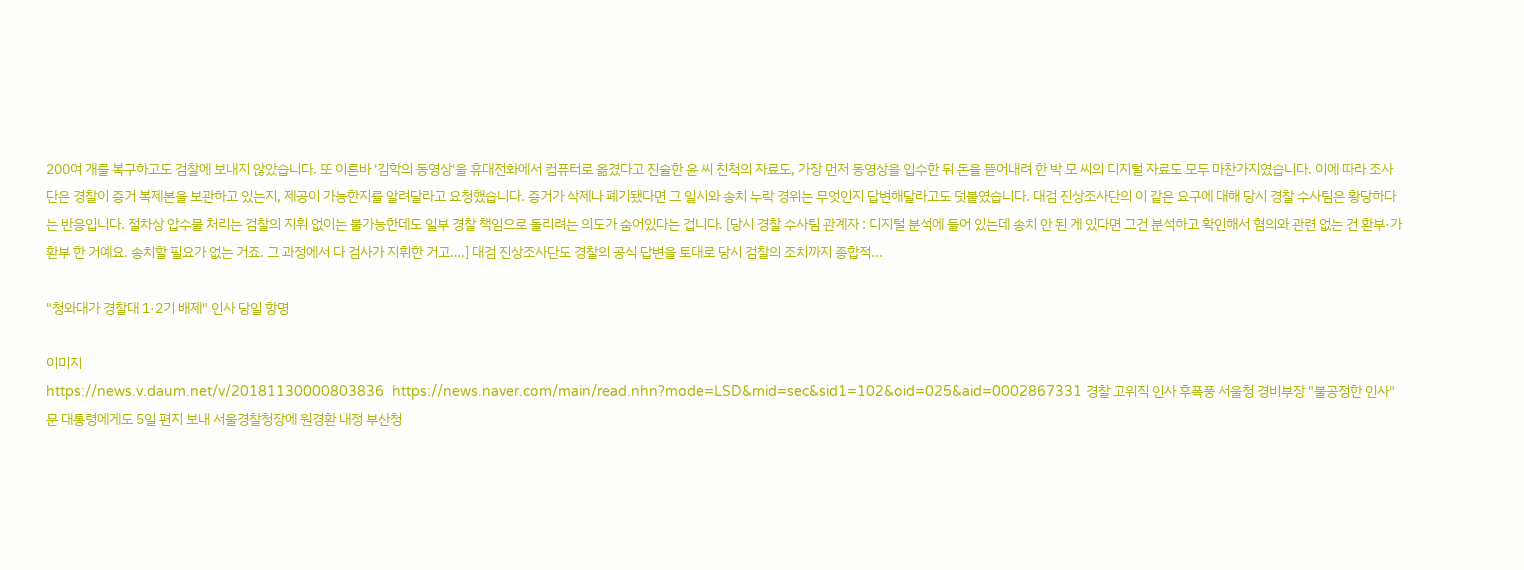200여 개를 복구하고도 검찰에 보내지 않았습니다. 또 이른바 '김학의 동영상'을 휴대전화에서 컴퓨터로 옮겼다고 진술한 윤 씨 친척의 자료도, 가장 먼저 동영상을 입수한 뒤 돈을 뜯어내려 한 박 모 씨의 디지털 자료도 모두 마찬가지였습니다. 이에 따라 조사단은 경찰이 증거 복제본을 보관하고 있는지, 제공이 가능한지를 알려달라고 요청했습니다. 증거가 삭제나 폐기됐다면 그 일시와 송치 누락 경위는 무엇인지 답변해달라고도 덧붙였습니다. 대검 진상조사단의 이 같은 요구에 대해 당시 경찰 수사팀은 황당하다는 반응입니다. 절차상 압수물 처리는 검찰의 지휘 없이는 불가능한데도 일부 경찰 책임으로 돌리려는 의도가 숨어있다는 겁니다. [당시 경찰 수사팀 관계자 : 디지털 분석에 들어 있는데 송치 안 된 게 있다면 그건 분석하고 확인해서 혐의와 관련 없는 건 환부·가환부 한 거예요. 송치할 필요가 없는 거죠. 그 과정에서 다 검사가 지휘한 거고….] 대검 진상조사단도 경찰의 공식 답변을 토대로 당시 검찰의 조치까지 종합적...

"청와대가 경찰대 1·2기 배제" 인사 당일 항명

이미지
https://news.v.daum.net/v/20181130000803836  https://news.naver.com/main/read.nhn?mode=LSD&mid=sec&sid1=102&oid=025&aid=0002867331 경찰 고위직 인사 후폭풍 서울청 경비부장 "불공정한 인사" 문 대통령에게도 5일 편지 보내 서울경찰청장에 원경환 내정 부산청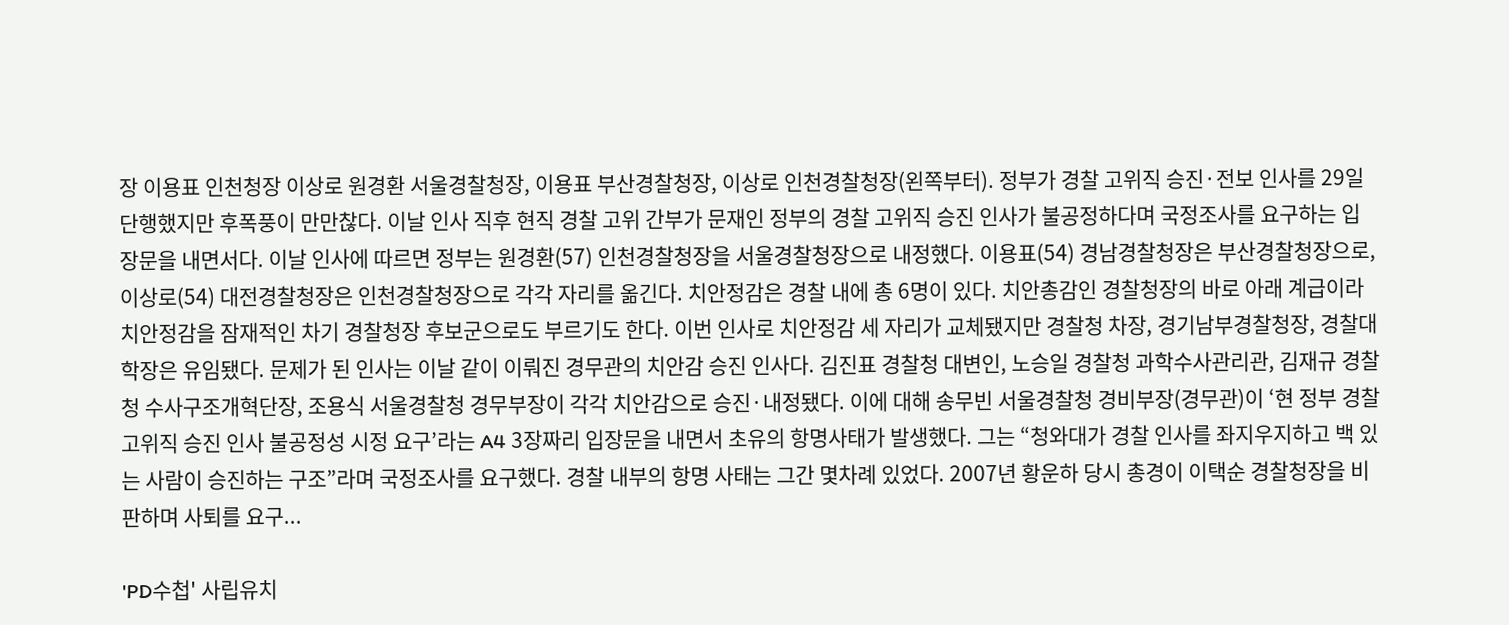장 이용표 인천청장 이상로 원경환 서울경찰청장, 이용표 부산경찰청장, 이상로 인천경찰청장(왼쪽부터). 정부가 경찰 고위직 승진·전보 인사를 29일 단행했지만 후폭풍이 만만찮다. 이날 인사 직후 현직 경찰 고위 간부가 문재인 정부의 경찰 고위직 승진 인사가 불공정하다며 국정조사를 요구하는 입장문을 내면서다. 이날 인사에 따르면 정부는 원경환(57) 인천경찰청장을 서울경찰청장으로 내정했다. 이용표(54) 경남경찰청장은 부산경찰청장으로, 이상로(54) 대전경찰청장은 인천경찰청장으로 각각 자리를 옮긴다. 치안정감은 경찰 내에 총 6명이 있다. 치안총감인 경찰청장의 바로 아래 계급이라 치안정감을 잠재적인 차기 경찰청장 후보군으로도 부르기도 한다. 이번 인사로 치안정감 세 자리가 교체됐지만 경찰청 차장, 경기남부경찰청장, 경찰대학장은 유임됐다. 문제가 된 인사는 이날 같이 이뤄진 경무관의 치안감 승진 인사다. 김진표 경찰청 대변인, 노승일 경찰청 과학수사관리관, 김재규 경찰청 수사구조개혁단장, 조용식 서울경찰청 경무부장이 각각 치안감으로 승진·내정됐다. 이에 대해 송무빈 서울경찰청 경비부장(경무관)이 ‘현 정부 경찰고위직 승진 인사 불공정성 시정 요구’라는 A4 3장짜리 입장문을 내면서 초유의 항명사태가 발생했다. 그는 “청와대가 경찰 인사를 좌지우지하고 백 있는 사람이 승진하는 구조”라며 국정조사를 요구했다. 경찰 내부의 항명 사태는 그간 몇차례 있었다. 2007년 황운하 당시 총경이 이택순 경찰청장을 비판하며 사퇴를 요구...

'PD수첩' 사립유치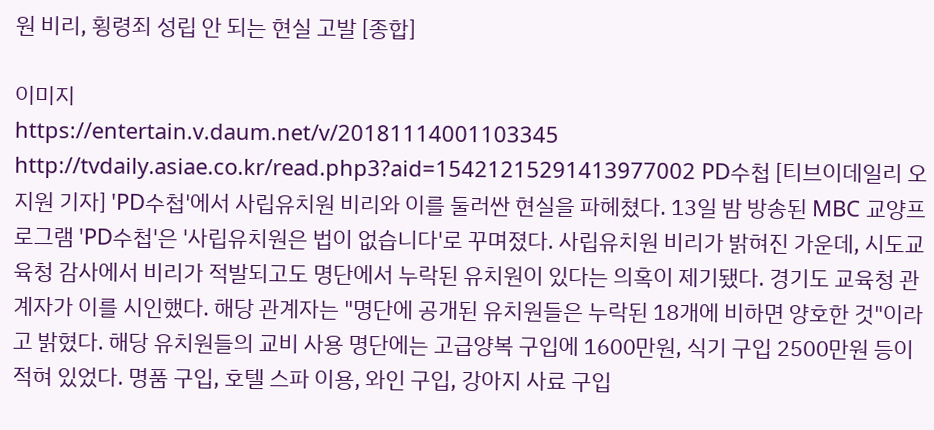원 비리, 횡령죄 성립 안 되는 현실 고발 [종합]

이미지
https://entertain.v.daum.net/v/20181114001103345 http://tvdaily.asiae.co.kr/read.php3?aid=15421215291413977002 PD수첩 [티브이데일리 오지원 기자] 'PD수첩'에서 사립유치원 비리와 이를 둘러싼 현실을 파헤쳤다. 13일 밤 방송된 MBC 교양프로그램 'PD수첩'은 '사립유치원은 법이 없습니다'로 꾸며졌다. 사립유치원 비리가 밝혀진 가운데, 시도교육청 감사에서 비리가 적발되고도 명단에서 누락된 유치원이 있다는 의혹이 제기됐다. 경기도 교육청 관계자가 이를 시인했다. 해당 관계자는 "명단에 공개된 유치원들은 누락된 18개에 비하면 양호한 것"이라고 밝혔다. 해당 유치원들의 교비 사용 명단에는 고급양복 구입에 1600만원, 식기 구입 2500만원 등이 적혀 있었다. 명품 구입, 호텔 스파 이용, 와인 구입, 강아지 사료 구입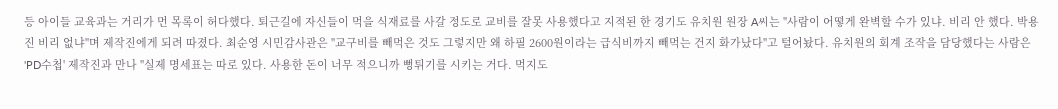등 아이들 교육과는 거리가 먼 목록이 허다했다. 퇴근길에 자신들이 먹을 식재료를 사갈 정도로 교비를 잘못 사용했다고 지적된 한 경기도 유치원 원장 A씨는 "사람이 어떻게 완벽할 수가 있냐. 비리 안 했다. 박용진 비리 없냐"며 제작진에게 되려 따졌다. 최순영 시민감사관은 "교구비를 빼먹은 것도 그렇지만 왜 하필 2600원이라는 급식비까지 빼먹는 건지 화가났다"고 털어놨다. 유치원의 회계 조작을 담당했다는 사람은 'PD수첩' 제작진과 만나 "실제 명세표는 따로 있다. 사용한 돈이 너무 적으니까 뻥튀기를 시키는 거다. 먹지도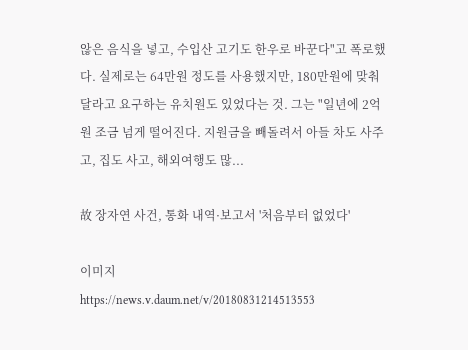않은 음식을 넣고, 수입산 고기도 한우로 바꾼다"고 폭로했다. 실제로는 64만원 정도를 사용했지만, 180만원에 맞춰달라고 요구하는 유치원도 있었다는 것. 그는 "일년에 2억원 조금 넘게 떨어진다. 지원금을 빼돌려서 아들 차도 사주고, 집도 사고, 해외여행도 많...

故 장자연 사건, 통화 내역·보고서 '처음부터 없었다'

이미지
https://news.v.daum.net/v/20180831214513553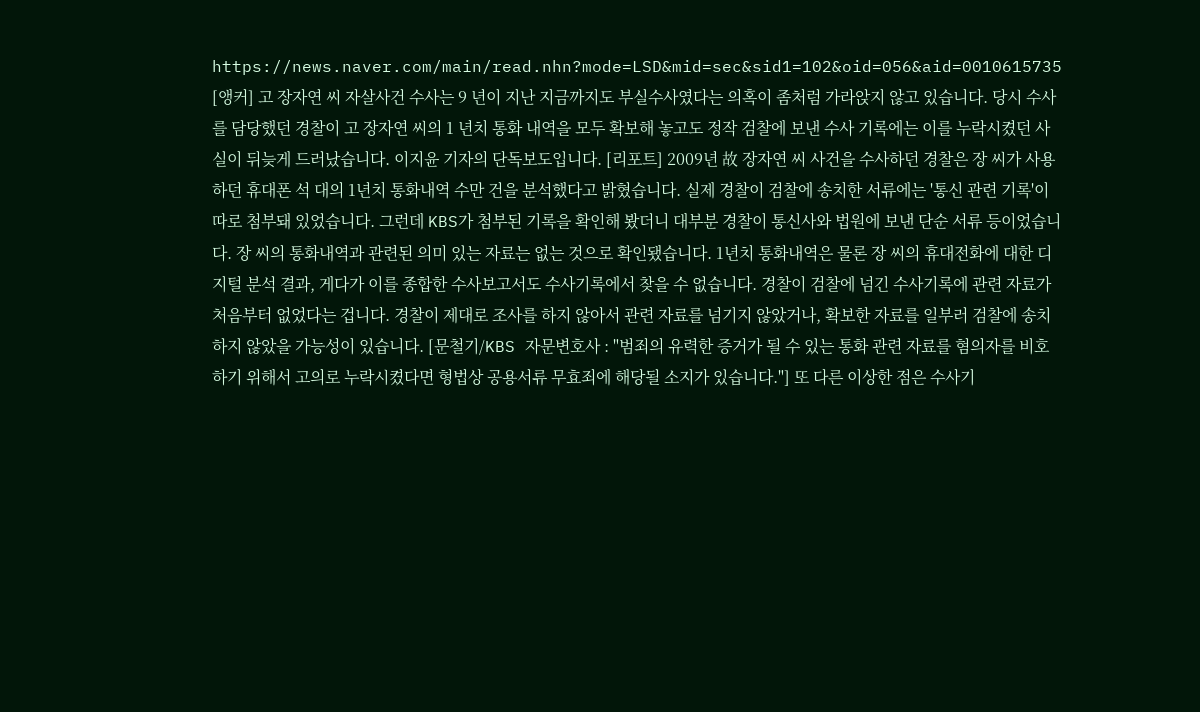https://news.naver.com/main/read.nhn?mode=LSD&mid=sec&sid1=102&oid=056&aid=0010615735  [앵커] 고 장자연 씨 자살사건 수사는 9 년이 지난 지금까지도 부실수사였다는 의혹이 좀처럼 가라앉지 않고 있습니다. 당시 수사를 담당했던 경찰이 고 장자연 씨의 1 년치 통화 내역을 모두 확보해 놓고도 정작 검찰에 보낸 수사 기록에는 이를 누락시켰던 사실이 뒤늦게 드러났습니다. 이지윤 기자의 단독보도입니다. [리포트] 2009년 故 장자연 씨 사건을 수사하던 경찰은 장 씨가 사용하던 휴대폰 석 대의 1년치 통화내역 수만 건을 분석했다고 밝혔습니다. 실제 경찰이 검찰에 송치한 서류에는 '통신 관련 기록'이 따로 첨부돼 있었습니다. 그런데 KBS가 첨부된 기록을 확인해 봤더니 대부분 경찰이 통신사와 법원에 보낸 단순 서류 등이었습니다. 장 씨의 통화내역과 관련된 의미 있는 자료는 없는 것으로 확인됐습니다. 1년치 통화내역은 물론 장 씨의 휴대전화에 대한 디지털 분석 결과, 게다가 이를 종합한 수사보고서도 수사기록에서 찾을 수 없습니다. 경찰이 검찰에 넘긴 수사기록에 관련 자료가 처음부터 없었다는 겁니다. 경찰이 제대로 조사를 하지 않아서 관련 자료를 넘기지 않았거나, 확보한 자료를 일부러 검찰에 송치하지 않았을 가능성이 있습니다. [문철기/KBS 자문변호사 : "범죄의 유력한 증거가 될 수 있는 통화 관련 자료를 혐의자를 비호하기 위해서 고의로 누락시켰다면 형법상 공용서류 무효죄에 해당될 소지가 있습니다."] 또 다른 이상한 점은 수사기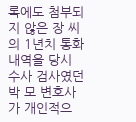록에도 첨부되지 않은 장 씨의 1년치 통화내역을 당시 수사 검사였던 박 모 변호사가 개인적으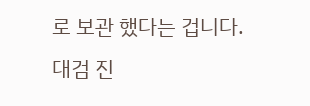로 보관 했다는 겁니다. 대검 진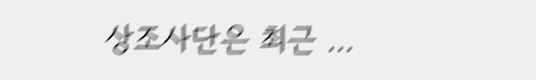상조사단은 최근 ...